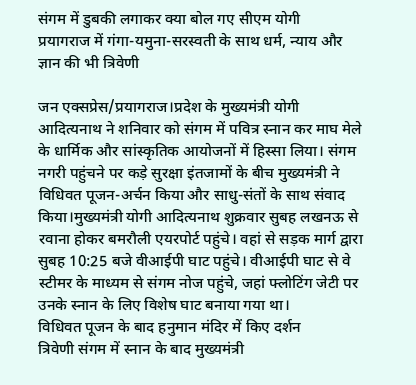संगम में डुबकी लगाकर क्या बोल गए सीएम योगी
प्रयागराज में गंगा-यमुना-सरस्वती के साथ धर्म, न्याय और ज्ञान की भी त्रिवेणी

जन एक्सप्रेस/प्रयागराज।प्रदेश के मुख्यमंत्री योगी आदित्यनाथ ने शनिवार को संगम में पवित्र स्नान कर माघ मेले के धार्मिक और सांस्कृतिक आयोजनों में हिस्सा लिया। संगम नगरी पहुंचने पर कड़े सुरक्षा इंतजामों के बीच मुख्यमंत्री ने विधिवत पूजन-अर्चन किया और साधु-संतों के साथ संवाद किया।मुख्यमंत्री योगी आदित्यनाथ शुक्रवार सुबह लखनऊ से रवाना होकर बमरौली एयरपोर्ट पहुंचे। वहां से सड़क मार्ग द्वारा सुबह 10:25 बजे वीआईपी घाट पहुंचे। वीआईपी घाट से वे स्टीमर के माध्यम से संगम नोज पहुंचे, जहां फ्लोटिंग जेटी पर उनके स्नान के लिए विशेष घाट बनाया गया था।
विधिवत पूजन के बाद हनुमान मंदिर में किए दर्शन
त्रिवेणी संगम में स्नान के बाद मुख्यमंत्री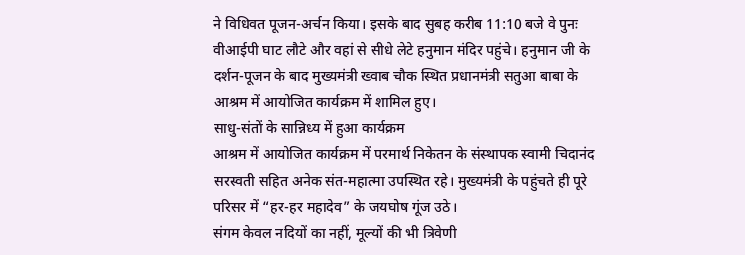ने विधिवत पूजन-अर्चन किया। इसके बाद सुबह करीब 11:10 बजे वे पुनः वीआईपी घाट लौटे और वहां से सीधे लेटे हनुमान मंदिर पहुंचे। हनुमान जी के दर्शन-पूजन के बाद मुख्यमंत्री ख्वाब चौक स्थित प्रधानमंत्री सतुआ बाबा के आश्रम में आयोजित कार्यक्रम में शामिल हुए।
साधु-संतों के सान्निध्य में हुआ कार्यक्रम
आश्रम में आयोजित कार्यक्रम में परमार्थ निकेतन के संस्थापक स्वामी चिदानंद सरस्वती सहित अनेक संत-महात्मा उपस्थित रहे। मुख्यमंत्री के पहुंचते ही पूरे परिसर में “हर-हर महादेव” के जयघोष गूंज उठे।
संगम केवल नदियों का नहीं, मूल्यों की भी त्रिवेणी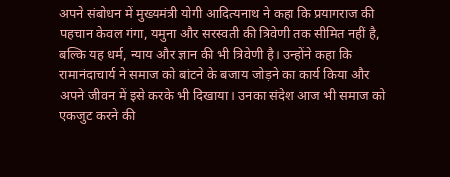अपने संबोधन में मुख्यमंत्री योगी आदित्यनाथ ने कहा कि प्रयागराज की पहचान केवल गंगा, यमुना और सरस्वती की त्रिवेणी तक सीमित नहीं है, बल्कि यह धर्म, न्याय और ज्ञान की भी त्रिवेणी है। उन्होंने कहा कि रामानंदाचार्य ने समाज को बांटने के बजाय जोड़ने का कार्य किया और अपने जीवन में इसे करके भी दिखाया। उनका संदेश आज भी समाज को एकजुट करने की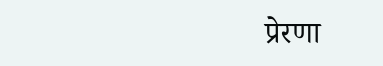प्रेरणा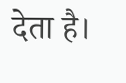देता है।